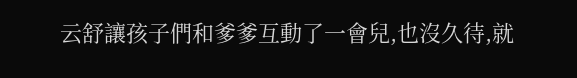云舒讓孩子們和爹爹互動了一會兒,也沒久待,就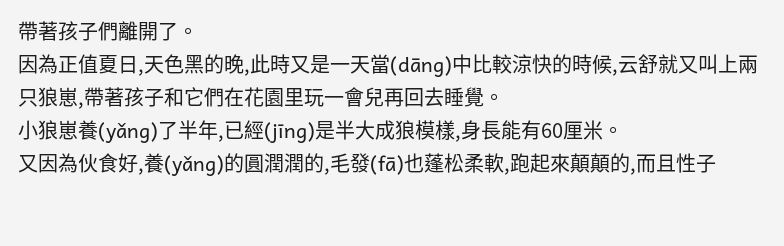帶著孩子們離開了。
因為正值夏日,天色黑的晚,此時又是一天當(dāng)中比較涼快的時候,云舒就又叫上兩只狼崽,帶著孩子和它們在花園里玩一會兒再回去睡覺。
小狼崽養(yǎng)了半年,已經(jīng)是半大成狼模樣,身長能有60厘米。
又因為伙食好,養(yǎng)的圓潤潤的,毛發(fā)也蓬松柔軟,跑起來顛顛的,而且性子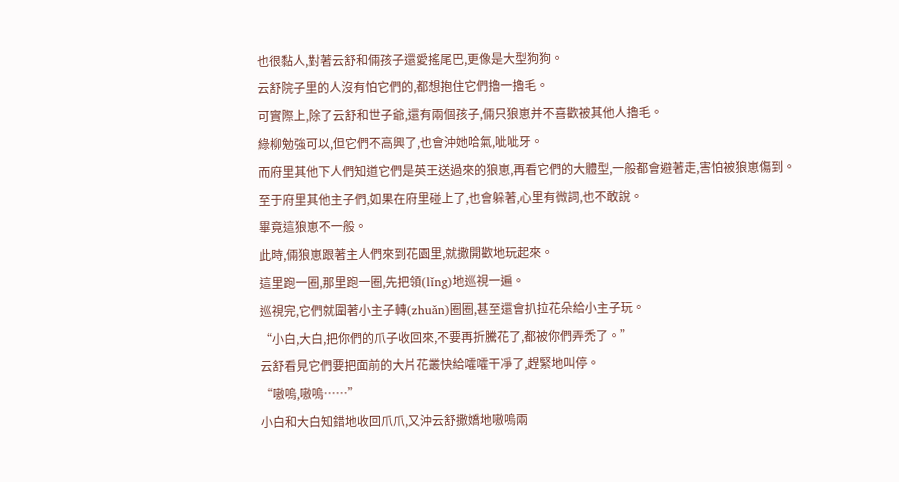也很黏人,對著云舒和倆孩子還愛搖尾巴,更像是大型狗狗。
云舒院子里的人沒有怕它們的,都想抱住它們擼一擼毛。
可實際上,除了云舒和世子爺,還有兩個孩子,倆只狼崽并不喜歡被其他人擼毛。
綠柳勉強可以,但它們不高興了,也會沖她哈氣,呲呲牙。
而府里其他下人們知道它們是英王送過來的狼崽,再看它們的大體型,一般都會避著走,害怕被狼崽傷到。
至于府里其他主子們,如果在府里碰上了,也會躲著,心里有微詞,也不敢說。
畢竟這狼崽不一般。
此時,倆狼崽跟著主人們來到花園里,就撒開歡地玩起來。
這里跑一圈,那里跑一圈,先把領(lǐng)地巡視一遍。
巡視完,它們就圍著小主子轉(zhuǎn)圈圈,甚至還會扒拉花朵給小主子玩。
“小白,大白,把你們的爪子收回來,不要再折騰花了,都被你們弄禿了。”
云舒看見它們要把面前的大片花叢快給嚯嚯干凈了,趕緊地叫停。
“嗷嗚,嗷嗚……”
小白和大白知錯地收回爪爪,又沖云舒撒嬌地嗷嗚兩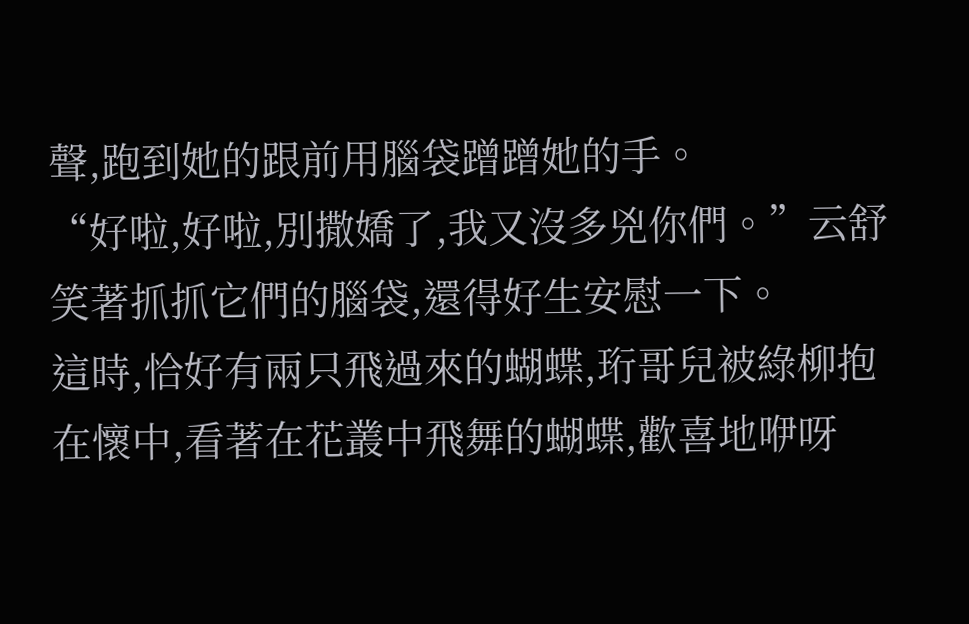聲,跑到她的跟前用腦袋蹭蹭她的手。
“好啦,好啦,別撒嬌了,我又沒多兇你們。”云舒笑著抓抓它們的腦袋,還得好生安慰一下。
這時,恰好有兩只飛過來的蝴蝶,珩哥兒被綠柳抱在懷中,看著在花叢中飛舞的蝴蝶,歡喜地咿呀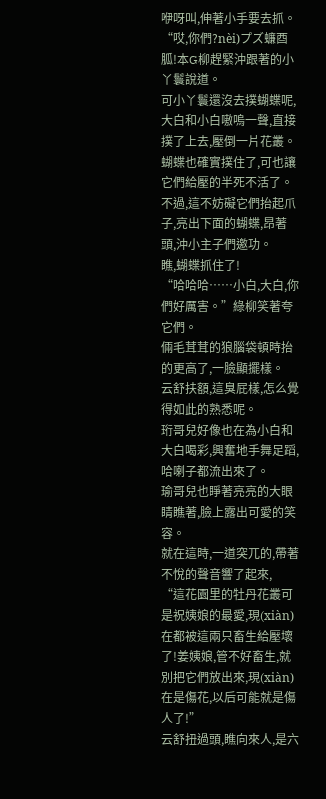咿呀叫,伸著小手要去抓。
“哎,你們?nèi)プズ蠊酉胍!本G柳趕緊沖跟著的小丫鬟說道。
可小丫鬟還沒去撲蝴蝶呢,大白和小白嗷嗚一聲,直接撲了上去,壓倒一片花叢。
蝴蝶也確實撲住了,可也讓它們給壓的半死不活了。
不過,這不妨礙它們抬起爪子,亮出下面的蝴蝶,昂著頭,沖小主子們邀功。
瞧,蝴蝶抓住了!
“哈哈哈……小白,大白,你們好厲害。”綠柳笑著夸它們。
倆毛茸茸的狼腦袋頓時抬的更高了,一臉顯擺樣。
云舒扶額,這臭屁樣,怎么覺得如此的熟悉呢。
珩哥兒好像也在為小白和大白喝彩,興奮地手舞足蹈,哈喇子都流出來了。
瑜哥兒也睜著亮亮的大眼睛瞧著,臉上露出可愛的笑容。
就在這時,一道突兀的,帶著不悅的聲音響了起來,
“這花園里的牡丹花叢可是祝姨娘的最愛,現(xiàn)在都被這兩只畜生給壓壞了!姜姨娘,管不好畜生,就別把它們放出來,現(xiàn)在是傷花,以后可能就是傷人了!”
云舒扭過頭,瞧向來人,是六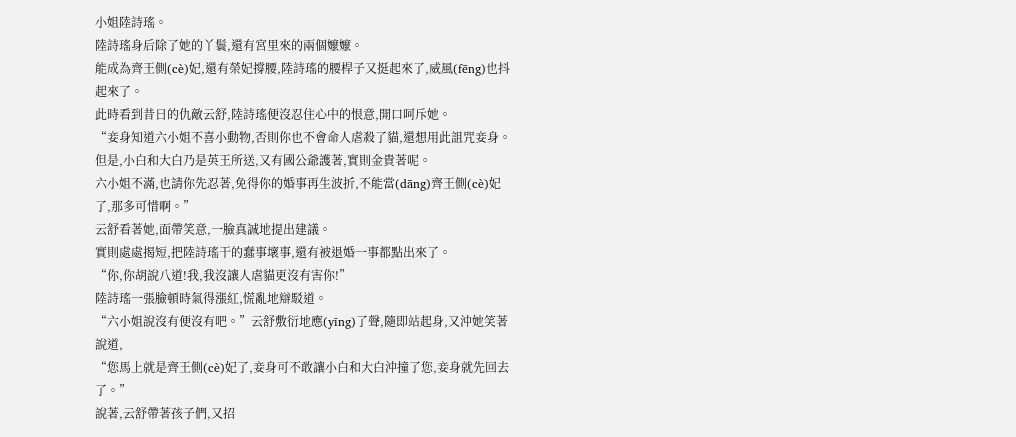小姐陸詩瑤。
陸詩瑤身后除了她的丫鬟,還有宮里來的兩個嬤嬤。
能成為齊王側(cè)妃,還有榮妃撐腰,陸詩瑤的腰桿子又挺起來了,威風(fēng)也抖起來了。
此時看到昔日的仇敵云舒,陸詩瑤便沒忍住心中的恨意,開口呵斥她。
“妾身知道六小姐不喜小動物,否則你也不會命人虐殺了貓,還想用此詛咒妾身。
但是,小白和大白乃是英王所送,又有國公爺護著,實則金貴著呢。
六小姐不滿,也請你先忍著,免得你的婚事再生波折,不能當(dāng)齊王側(cè)妃了,那多可惜啊。”
云舒看著她,面帶笑意,一臉真誠地提出建議。
實則處處揭短,把陸詩瑤干的蠢事壞事,還有被退婚一事都點出來了。
“你,你胡說八道!我,我沒讓人虐貓更沒有害你!”
陸詩瑤一張臉頓時氣得漲紅,慌亂地辯駁道。
“六小姐說沒有便沒有吧。”云舒敷衍地應(yīng)了聲,隨即站起身,又沖她笑著說道,
“您馬上就是齊王側(cè)妃了,妾身可不敢讓小白和大白沖撞了您,妾身就先回去了。”
說著,云舒帶著孩子們,又招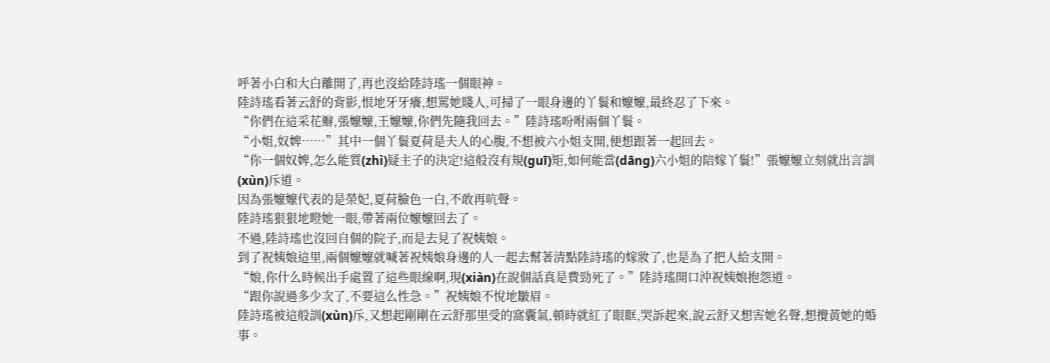呼著小白和大白離開了,再也沒給陸詩瑤一個眼神。
陸詩瑤看著云舒的背影,恨地牙牙癢,想罵她賤人,可掃了一眼身邊的丫鬟和嬤嬤,最終忍了下來。
“你們在這采花瓣,張嬤嬤,王嬤嬤,你們先隨我回去。”陸詩瑤吩咐兩個丫鬟。
“小姐,奴婢……”其中一個丫鬟夏荷是夫人的心腹,不想被六小姐支開,便想跟著一起回去。
“你一個奴婢,怎么能質(zhì)疑主子的決定!這般沒有規(guī)矩,如何能當(dāng)六小姐的陪嫁丫鬟!”張嬤嬤立刻就出言訓(xùn)斥道。
因為張嬤嬤代表的是榮妃,夏荷臉色一白,不敢再吭聲。
陸詩瑤狠狠地瞪她一眼,帶著兩位嬤嬤回去了。
不過,陸詩瑤也沒回自個的院子,而是去見了祝姨娘。
到了祝姨娘這里,兩個嬤嬤就喊著祝姨娘身邊的人一起去幫著清點陸詩瑤的嫁妝了,也是為了把人給支開。
“娘,你什么時候出手處置了這些眼線啊,現(xiàn)在說個話真是費勁死了。”陸詩瑤開口沖祝姨娘抱怨道。
“跟你說過多少次了,不要這么性急。”祝姨娘不悅地皺眉。
陸詩瑤被這般訓(xùn)斥,又想起剛剛在云舒那里受的窩囊氣,頓時就紅了眼眶,哭訴起來,說云舒又想害她名聲,想攪黃她的婚事。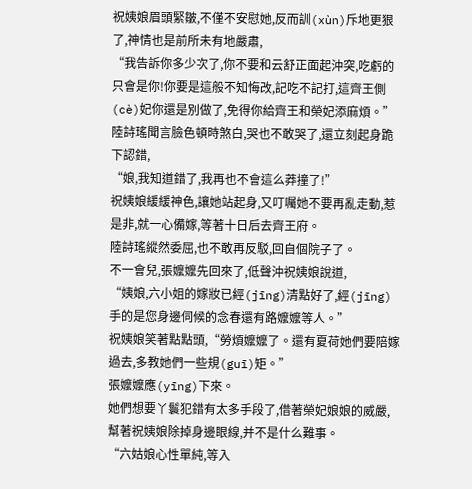祝姨娘眉頭緊皺,不僅不安慰她,反而訓(xùn)斥地更狠了,神情也是前所未有地嚴肅,
“我告訴你多少次了,你不要和云舒正面起沖突,吃虧的只會是你!你要是這般不知悔改,記吃不記打,這齊王側(cè)妃你還是別做了,免得你給齊王和榮妃添麻煩。”
陸詩瑤聞言臉色頓時煞白,哭也不敢哭了,還立刻起身跪下認錯,
“娘,我知道錯了,我再也不會這么莽撞了!”
祝姨娘緩緩神色,讓她站起身,又叮囑她不要再亂走動,惹是非,就一心備嫁,等著十日后去齊王府。
陸詩瑤縱然委屈,也不敢再反駁,回自個院子了。
不一會兒,張嬤嬤先回來了,低聲沖祝姨娘說道,
“姨娘,六小姐的嫁妝已經(jīng)清點好了,經(jīng)手的是您身邊伺候的念春還有路嬤嬤等人。”
祝姨娘笑著點點頭,“勞煩嬤嬤了。還有夏荷她們要陪嫁過去,多教她們一些規(guī)矩。”
張嬤嬤應(yīng)下來。
她們想要丫鬟犯錯有太多手段了,借著榮妃娘娘的威嚴,幫著祝姨娘除掉身邊眼線,并不是什么難事。
“六姑娘心性單純,等入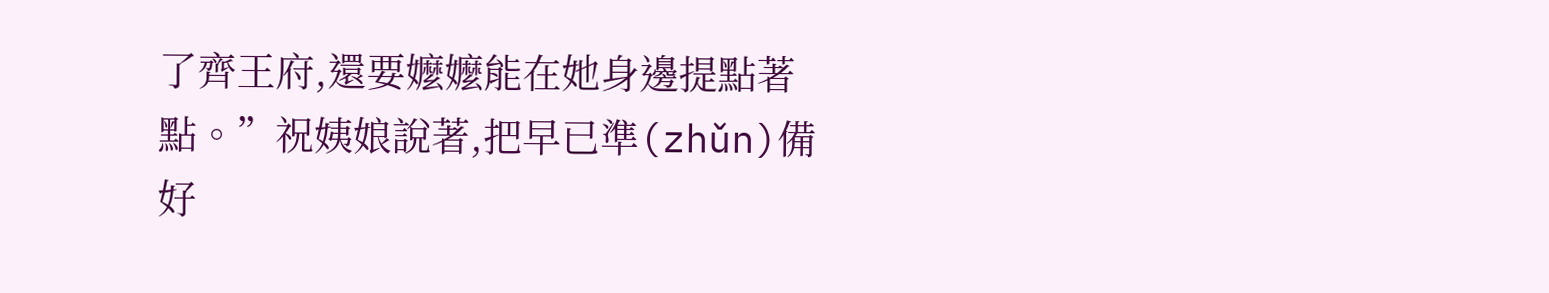了齊王府,還要嬤嬤能在她身邊提點著點。”祝姨娘說著,把早已準(zhǔn)備好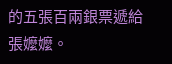的五張百兩銀票遞給張嬤嬤。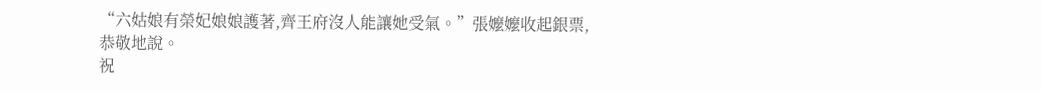“六姑娘有榮妃娘娘護著,齊王府沒人能讓她受氣。”張嬤嬤收起銀票,恭敬地說。
祝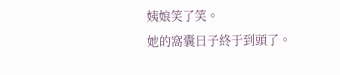姨娘笑了笑。
她的窩囊日子終于到頭了。